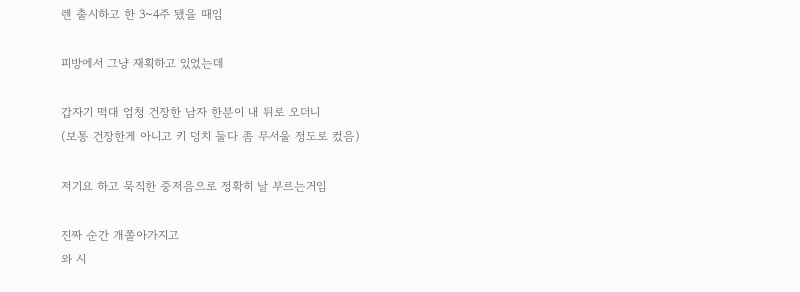렌 출시하고 한 3~4주 됐을 때임

피방에서 그냥 재획하고 있었는데

갑자기 떡대 엄청 건장한 남자 한분이 내 뒤로 오더니
(보통 건장한게 아니고 키 덩치 둘다 좀 무서울 정도로 컸음)

저기요 하고 묵직한 중저음으로 정확히 날 부르는거임

진짜 순간 개쫄아가지고
와 시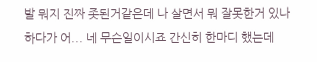발 뭐지 진짜 좃된거같은데 나 살면서 뭐 잘못한거 있나
하다가 어... 네 무슨일이시죠 간신히 한마디 했는데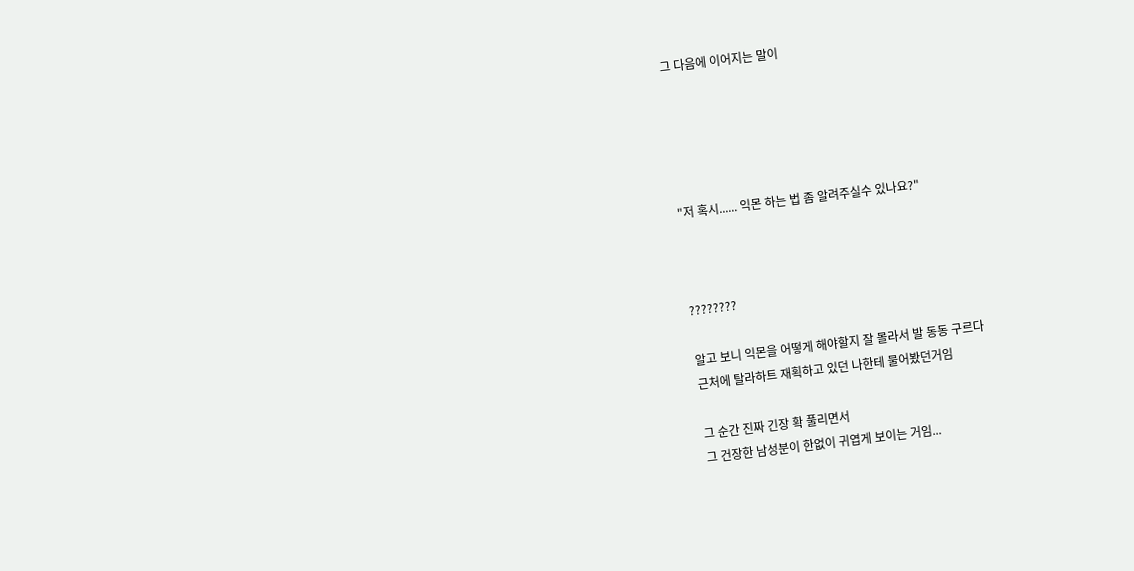그 다음에 이어지는 말이





"저 혹시...... 익몬 하는 법 좀 알려주실수 있나요?"



????????

알고 보니 익몬을 어떻게 해야할지 잘 몰라서 발 동동 구르다
근처에 탈라하트 재획하고 있던 나한테 물어봤던거임

그 순간 진짜 긴장 확 풀리면서
그 건장한 남성분이 한없이 귀엽게 보이는 거임...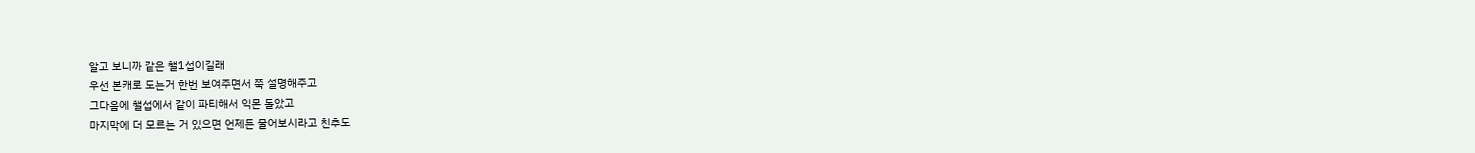알고 보니까 같은 챌1섭이길래
우선 본캐로 도는거 한번 보여주면서 쭉 설명해주고
그다음에 챌섭에서 같이 파티해서 익몬 돌았고
마지막에 더 모르는 거 있으면 언제든 물어보시라고 친추도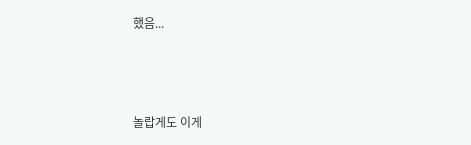했음...



놀랍게도 이게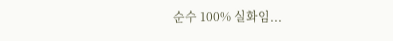순수 100% 실화임...